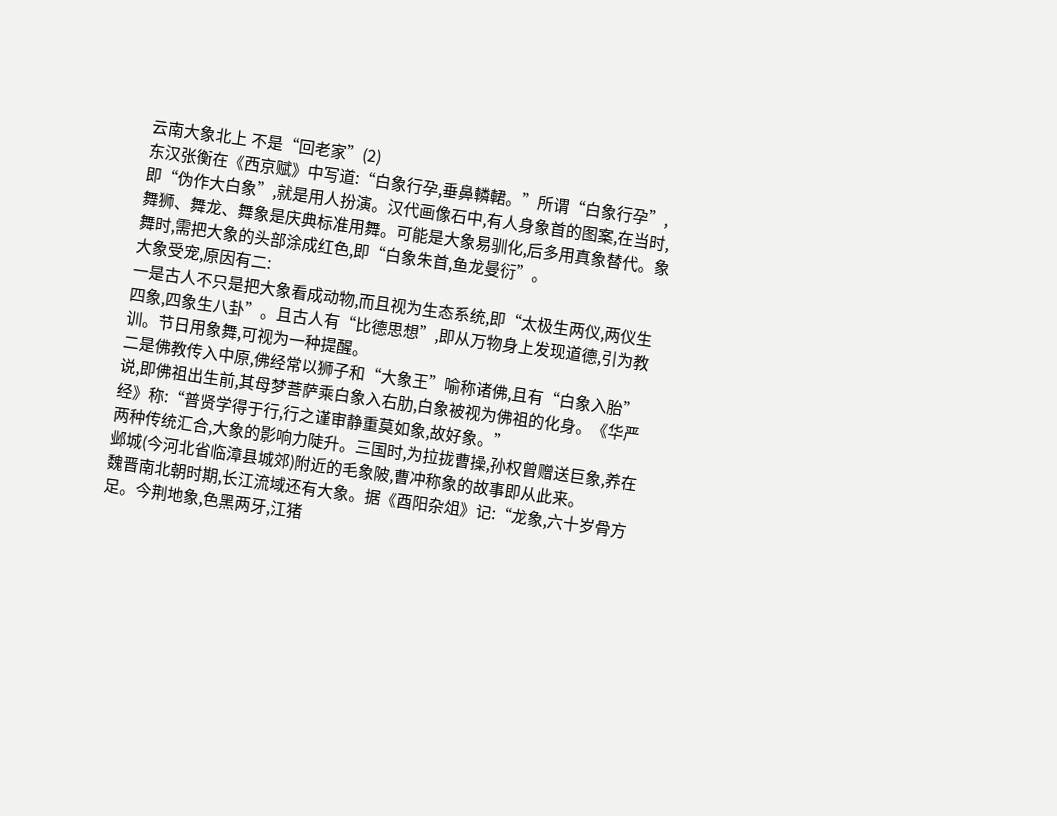云南大象北上 不是“回老家”(2)
东汉张衡在《西京赋》中写道:“白象行孕,垂鼻轔輑。”所谓“白象行孕”,即“伪作大白象”,就是用人扮演。汉代画像石中,有人身象首的图案,在当时,舞狮、舞龙、舞象是庆典标准用舞。可能是大象易驯化,后多用真象替代。象舞时,需把大象的头部涂成红色,即“白象朱首,鱼龙曼衍”。
大象受宠,原因有二:
一是古人不只是把大象看成动物,而且视为生态系统,即“太极生两仪,两仪生四象,四象生八卦”。且古人有“比德思想”,即从万物身上发现道德,引为教训。节日用象舞,可视为一种提醒。
二是佛教传入中原,佛经常以狮子和“大象王”喻称诸佛,且有“白象入胎”说,即佛祖出生前,其母梦菩萨乘白象入右肋,白象被视为佛祖的化身。《华严经》称:“普贤学得于行,行之谨审静重莫如象,故好象。”
两种传统汇合,大象的影响力陡升。三国时,为拉拢曹操,孙权曾赠送巨象,养在邺城(今河北省临漳县城郊)附近的毛象陂,曹冲称象的故事即从此来。
魏晋南北朝时期,长江流域还有大象。据《酉阳杂俎》记:“龙象,六十岁骨方足。今荆地象,色黑两牙,江猪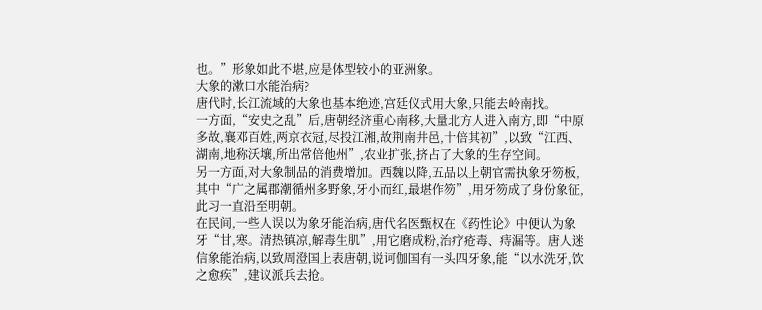也。”形象如此不堪,应是体型较小的亚洲象。
大象的漱口水能治病?
唐代时,长江流域的大象也基本绝迹,宫廷仪式用大象,只能去岭南找。
一方面,“安史之乱”后,唐朝经济重心南移,大量北方人进入南方,即“中原多故,襄邓百姓,两京衣冠,尽投江湘,故荆南井邑,十倍其初”,以致“江西、湖南,地称沃壤,所出常倍他州”,农业扩张,挤占了大象的生存空间。
另一方面,对大象制品的消费增加。西魏以降,五品以上朝官需执象牙笏板,其中“广之属郡潮循州多野象,牙小而红,最堪作笏”,用牙笏成了身份象征,此习一直沿至明朝。
在民间,一些人误以为象牙能治病,唐代名医甄权在《药性论》中便认为象牙“甘,寒。清热镇凉,解毒生肌”,用它磨成粉,治疗疮毒、痔漏等。唐人迷信象能治病,以致周澄国上表唐朝,说诃伽国有一头四牙象,能“以水洗牙,饮之愈疾”,建议派兵去抢。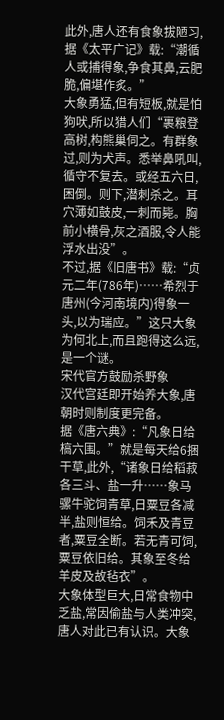此外,唐人还有食象拔陋习,据《太平广记》载:“潮循人或捕得象,争食其鼻,云肥脆,偏堪作炙。”
大象勇猛,但有短板,就是怕狗吠,所以猎人们“裹粮登高树,构熊巢伺之。有群象过,则为犬声。悉举鼻吼叫,循守不复去。或经五六日,困倒。则下,潜刺杀之。耳穴薄如鼓皮,一刺而毙。胸前小横骨,灰之酒服,令人能浮水出没”。
不过,据《旧唐书》载:“贞元二年(786年)……希烈于唐州(今河南境内)得象一头,以为瑞应。”这只大象为何北上,而且跑得这么远,是一个谜。
宋代官方鼓励杀野象
汉代宫廷即开始养大象,唐朝时则制度更完备。
据《唐六典》:“凡象日给槁六围。”就是每天给6捆干草,此外,“诸象日给稻菽各三斗、盐一升……象马骡牛驼饲青草,日粟豆各减半,盐则恒给。饲禾及青豆者,粟豆全断。若无青可饲,粟豆依旧给。其象至冬给羊皮及故毡衣”。
大象体型巨大,日常食物中乏盐,常因偷盐与人类冲突,唐人对此已有认识。大象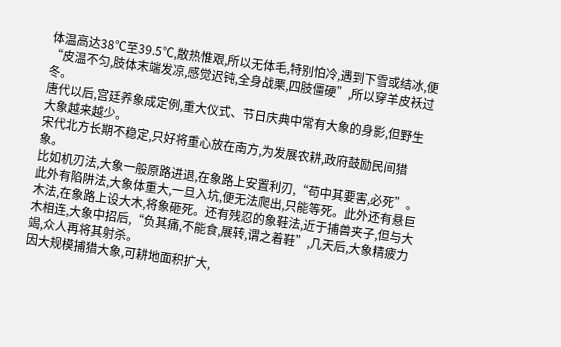体温高达38℃至39.5℃,散热惟艰,所以无体毛,特别怕冷,遇到下雪或结冰,便“皮温不匀,肢体末端发凉,感觉迟钝,全身战栗,四肢僵硬”,所以穿羊皮袄过冬。
唐代以后,宫廷养象成定例,重大仪式、节日庆典中常有大象的身影,但野生大象越来越少。
宋代北方长期不稳定,只好将重心放在南方,为发展农耕,政府鼓励民间猎象。
比如机刃法,大象一般原路进退,在象路上安置利刃,“苟中其要害,必死”。此外有陷阱法,大象体重大,一旦入坑,便无法爬出,只能等死。此外还有悬巨木法,在象路上设大木,将象砸死。还有残忍的象鞋法,近于捕兽夹子,但与大木相连,大象中招后,“负其痛,不能食,展转,谓之着鞋”,几天后,大象精疲力竭,众人再将其射杀。
因大规模捕猎大象,可耕地面积扩大,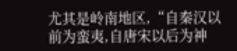尤其是岭南地区,“自秦汉以前为蛮夷,自唐宋以后为神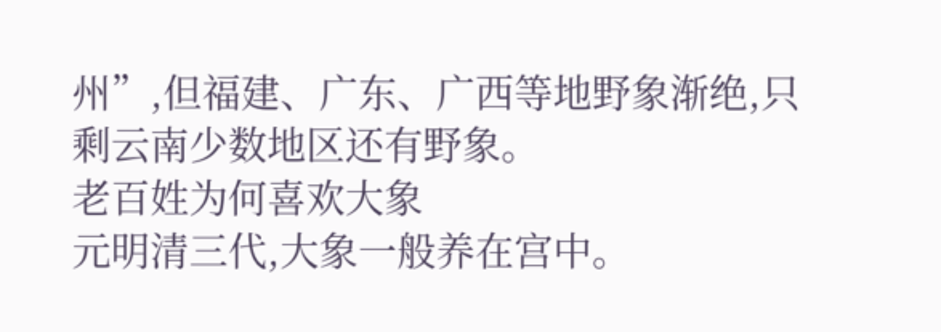州”,但福建、广东、广西等地野象渐绝,只剩云南少数地区还有野象。
老百姓为何喜欢大象
元明清三代,大象一般养在宫中。